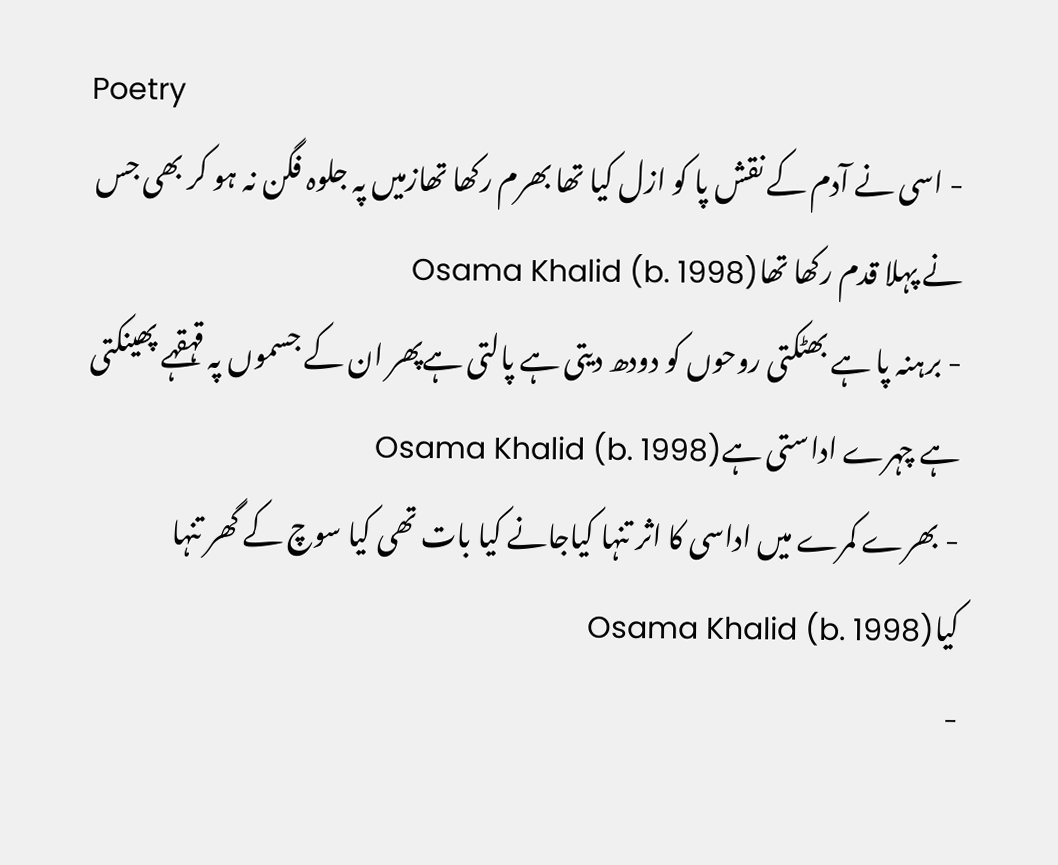Poetry
- اسی نے آدم کے نقش پا کو ازل کیا تھا بھرم رکھا تھازمیں پہ جلوہ فگن نہ ہو کر بھی جس نے پہلا قدم رکھا تھاOsama Khalid (b. 1998)
- برہنہ پا ہے بھٹکتی روحوں کو دودھ دیتی ہے پالتی ہےپھر ان کے جسموں پہ قہقہے پھینکتی ہے چہرے اداستی ہےOsama Khalid (b. 1998)
- بھرے کمرے میں اداسی کا اثر تنہا کیاجانے کیا بات تھی کیا سوچ کے گھر تنہا کیاOsama Khalid (b. 1998)
-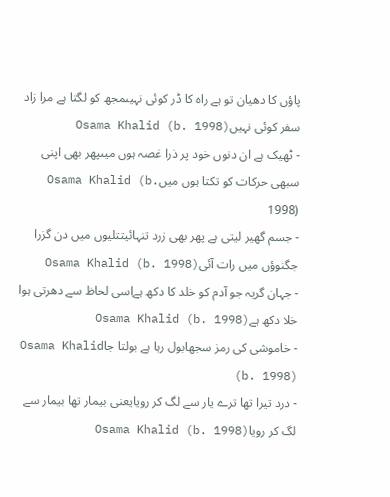پاؤں کا دھیان تو ہے راہ کا ڈر کوئی نہیںمجھ کو لگتا ہے مرا زاد سفر کوئی نہیںOsama Khalid (b. 1998)
- ٹھیک ہے ان دنوں خود پر ذرا غصہ ہوں میںپھر بھی اپنی سبھی حرکات کو تکتا ہوں میںOsama Khalid (b. 1998)
- جسم گھیر لیتی ہے پھر بھی زرد تنہائیتتلیوں میں دن گزرا جگنوؤں میں رات آئیOsama Khalid (b. 1998)
- جہان گریہ جو آدم کو خلد کا دکھ ہےاسی لحاظ سے دھرتی ہوا خلا دکھ ہےOsama Khalid (b. 1998)
- خاموشی کی رمز سجھابول رہا ہے بولتا جاOsama Khalid (b. 1998)
- درد تیرا تھا ترے یار سے لگ کر رویایعنی بیمار تھا بیمار سے لگ کر رویاOsama Khalid (b. 1998)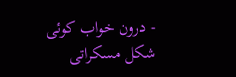- درون خواب کوئی شکل مسکراتی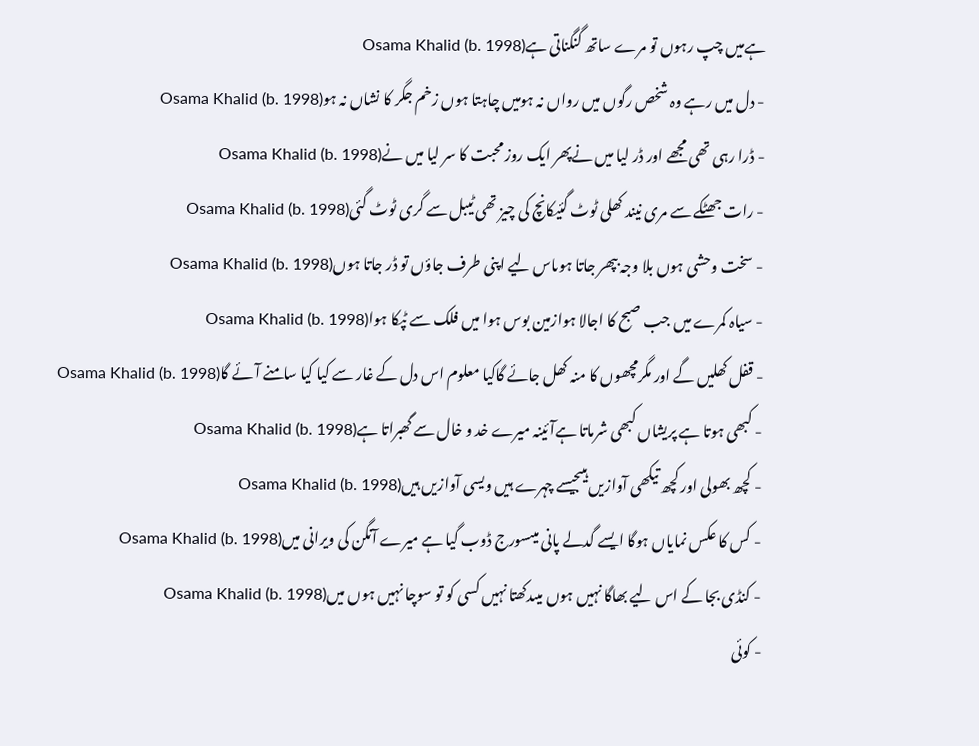ہےمیں چپ رہوں تو مرے ساتھ گنگناتی ہےOsama Khalid (b. 1998)
- دل میں رہے وہ شخص رگوں میں رواں نہ ہومیں چاہتا ہوں زخم جگر کا نشاں نہ ہوOsama Khalid (b. 1998)
- ڈرا رہی تھی مجھے اور ڈر لیا میں نےپھر ایک روز محبت کا سر لیا میں نےOsama Khalid (b. 1998)
- رات جھٹکے سے مری نیند کھلی ٹوٹ گئیکانچ کی چیز تھی ٹیبل سے گری ٹوٹ گئیOsama Khalid (b. 1998)
- سخت وحشی ہوں بلا وجہ بپھر جاتا ہوںاس لیے اپنی طرف جاؤں تو ڈر جاتا ہوںOsama Khalid (b. 1998)
- سیاہ کمرے میں جب صبح کا اجالا ہوازمین بوس ہوا میں فلک سے ٹپکا ہواOsama Khalid (b. 1998)
- قفل کھلیں گے اور مگرمچھوں کا منہ کھل جائے گاکیا معلوم اس دل کے غار سے کیا کیا سامنے آئے گاOsama Khalid (b. 1998)
- کبھی ہوتا ہے پریشاں کبھی شرماتا ہےآئینہ میرے خد و خال سے گھبراتا ہےOsama Khalid (b. 1998)
- کچھ بھولی اور کچھ تیکھی آوازیں ہیںجیسے چہرے ہیں ویسی آوازیں ہیںOsama Khalid (b. 1998)
- کس کا عکس نمایاں ہوگا ایسے گدلے پانی میںسورج ڈوب گیا ہے میرے آنگن کی ویرانی میںOsama Khalid (b. 1998)
- کنڈی بجا کے اس لیے بھاگا نہیں ہوں میںدکھتا نہیں کسی کو تو سوچا نہیں ہوں میںOsama Khalid (b. 1998)
- کوئی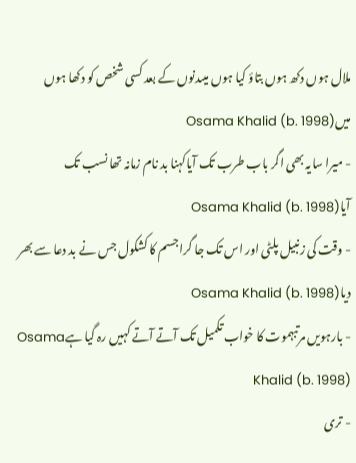ملال ہوں دکھ ہوں بتاؤ کیا ہوں میںدنوں کے بعد کسی شخص کو دکھا ہوں میںOsama Khalid (b. 1998)
- میرا سایہ بھی اگر باب طرب تک آیاکہنا بد نام زمانہ تھا نسب تک آیاOsama Khalid (b. 1998)
- وقت کی زنبیل پلٹی اور اس تک جا گراجسم کا کشکول جس نے بد دعا سے بھر دیاOsama Khalid (b. 1998)
- بارہویں مرتبہموت کا خواب تکمیل تک آتے آتے کہیں رہ گیا ہےOsama Khalid (b. 1998)
- تری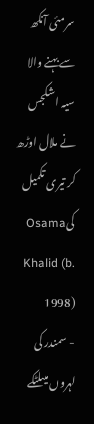سرمئی آنکھ سے بہنے والا سیہ اشکجس نے ملال اوڑھ کر تیری تکمیل کیOsama Khalid (b. 1998)
- سمندر کی لہروں میںلٹکے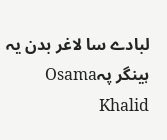لبادے سا لاغر بدن یہ ہینگر پہOsama Khalid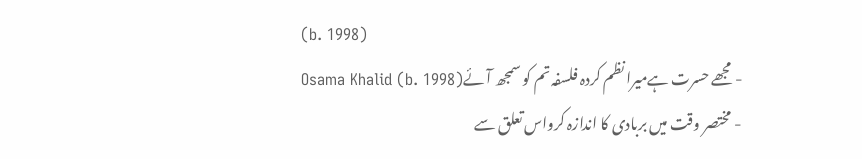(b. 1998)
- مجھے حسرت ہےمیرا نظم کردہ فلسفہ تم کو سمجھ آئےOsama Khalid (b. 1998)
- مختصر وقت میں بربادی کا اندازہ کرواس تعلق سے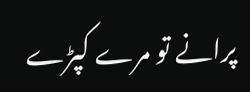پرانے تو مرے کپڑے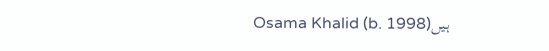ہیںOsama Khalid (b. 1998)